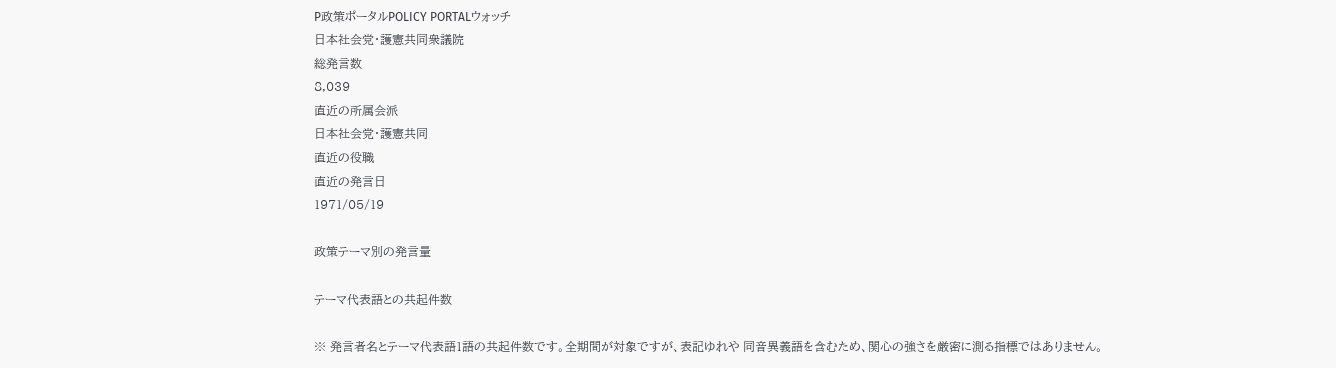P政策ポータルPOLICY PORTALウォッチ
日本社会党・護憲共同衆議院
総発言数
8,039
直近の所属会派
日本社会党・護憲共同
直近の役職
直近の発言日
1971/05/19

政策テーマ別の発言量

テーマ代表語との共起件数

※ 発言者名とテーマ代表語1語の共起件数です。全期間が対象ですが、表記ゆれや 同音異義語を含むため、関心の強さを厳密に測る指標ではありません。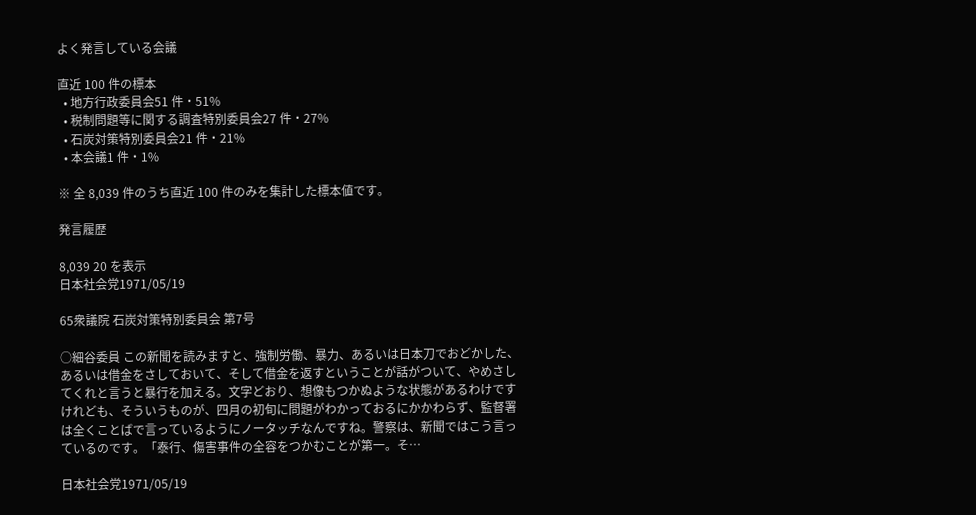よく発言している会議

直近 100 件の標本
  • 地方行政委員会51 件・51%
  • 税制問題等に関する調査特別委員会27 件・27%
  • 石炭対策特別委員会21 件・21%
  • 本会議1 件・1%

※ 全 8,039 件のうち直近 100 件のみを集計した標本値です。

発言履歴

8,039 20 を表示
日本社会党1971/05/19

65衆議院 石炭対策特別委員会 第7号

○細谷委員 この新聞を読みますと、強制労働、暴力、あるいは日本刀でおどかした、あるいは借金をさしておいて、そして借金を返すということが話がついて、やめさしてくれと言うと暴行を加える。文字どおり、想像もつかぬような状態があるわけですけれども、そういうものが、四月の初旬に問題がわかっておるにかかわらず、監督署は全くことばで言っているようにノータッチなんですね。警察は、新聞ではこう言っているのです。「泰行、傷害事件の全容をつかむことが第一。そ…

日本社会党1971/05/19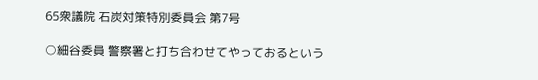65衆議院 石炭対策特別委員会 第7号

○細谷委員 警察署と打ち合わせてやっておるという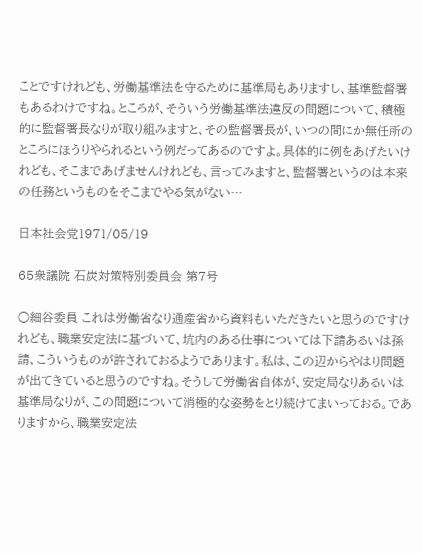ことですけれども、労働基準法を守るために基準局もありますし、基準監督署もあるわけですね。ところが、そういう労働基準法違反の問題について、積極的に監督署長なりが取り組みますと、その監督署長が、いつの間にか無任所のところにほうりやられるという例だってあるのですよ。具体的に例をあげたいけれども、そこまであげませんけれども、言ってみますと、監督署というのは本来の任務というものをそこまでやる気がない…

日本社会党1971/05/19

65衆議院 石炭対策特別委員会 第7号

○細谷委員 これは労働省なり通産省から資料もいただきたいと思うのですけれども、職業安定法に基づいて、坑内のある仕事については下請あるいは孫請、こういうものが許されておるようであります。私は、この辺からやはり問題が出てきていると思うのですね。そうして労働省自体が、安定局なりあるいは基準局なりが、この問題について消極的な姿勢をとり続けてまいっておる。でありますから、職業安定法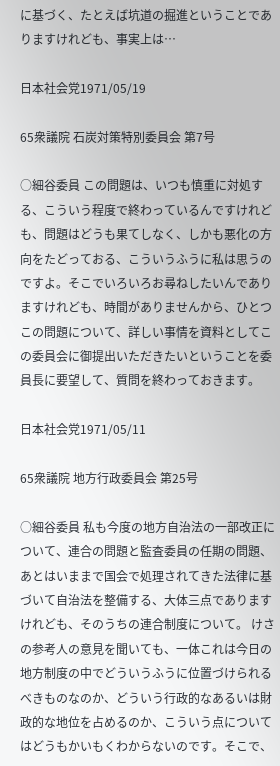に基づく、たとえば坑道の掘進ということでありますけれども、事実上は…

日本社会党1971/05/19

65衆議院 石炭対策特別委員会 第7号

○細谷委員 この問題は、いつも慎重に対処する、こういう程度で終わっているんですけれども、問題はどうも果てしなく、しかも悪化の方向をたどっておる、こういうふうに私は思うのですよ。そこでいろいろお尋ねしたいんでありますけれども、時間がありませんから、ひとつこの問題について、詳しい事情を資料としてこの委員会に御提出いただきたいということを委員長に要望して、質問を終わっておきます。

日本社会党1971/05/11

65衆議院 地方行政委員会 第25号

○細谷委員 私も今度の地方自治法の一部改正について、連合の問題と監査委員の任期の問題、あとはいままで国会で処理されてきた法律に基づいて自治法を整備する、大体三点でありますけれども、そのうちの連合制度について。 けさの参考人の意見を聞いても、一体これは今日の地方制度の中でどういうふうに位置づけられるべきものなのか、どういう行政的なあるいは財政的な地位を占めるのか、こういう点についてはどうもかいもくわからないのです。そこで、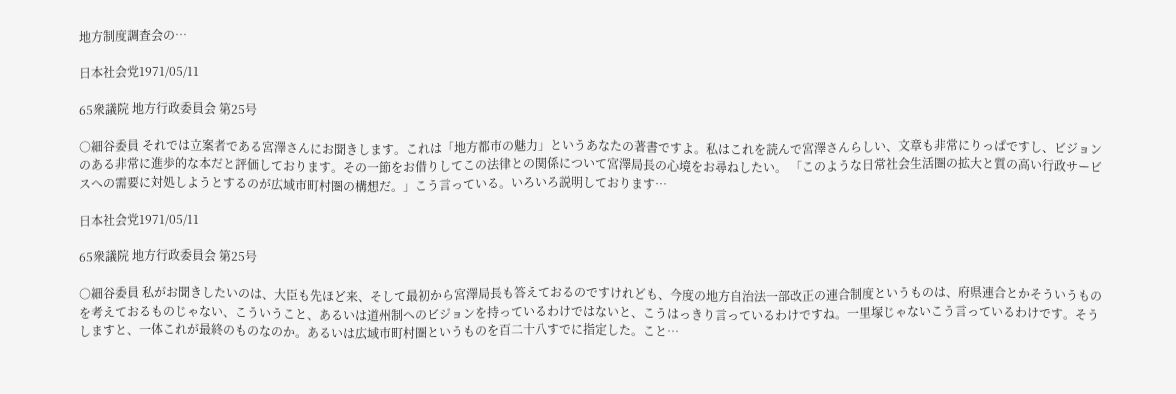地方制度調査会の…

日本社会党1971/05/11

65衆議院 地方行政委員会 第25号

○細谷委員 それでは立案者である宮澤さんにお聞きします。これは「地方都市の魅力」というあなたの著書ですよ。私はこれを読んで宮澤さんらしい、文章も非常にりっぱですし、ビジョンのある非常に進歩的な本だと評価しております。その一節をお借りしてこの法律との関係について宮澤局長の心境をお尋ねしたい。 「このような日常社会生活圏の拡大と質の高い行政サービスへの需要に対処しようとするのが広域市町村圏の構想だ。」こう言っている。いろいろ説明しております…

日本社会党1971/05/11

65衆議院 地方行政委員会 第25号

○細谷委員 私がお聞きしたいのは、大臣も先ほど来、そして最初から宮澤局長も答えておるのですけれども、今度の地方自治法一部改正の連合制度というものは、府県連合とかそういうものを考えておるものじゃない、こういうこと、あるいは道州制へのビジョンを持っているわけではないと、こうはっきり言っているわけですね。一里塚じゃないこう言っているわけです。そうしますと、一体これが最終のものなのか。あるいは広域市町村圏というものを百二十八すでに指定した。こと…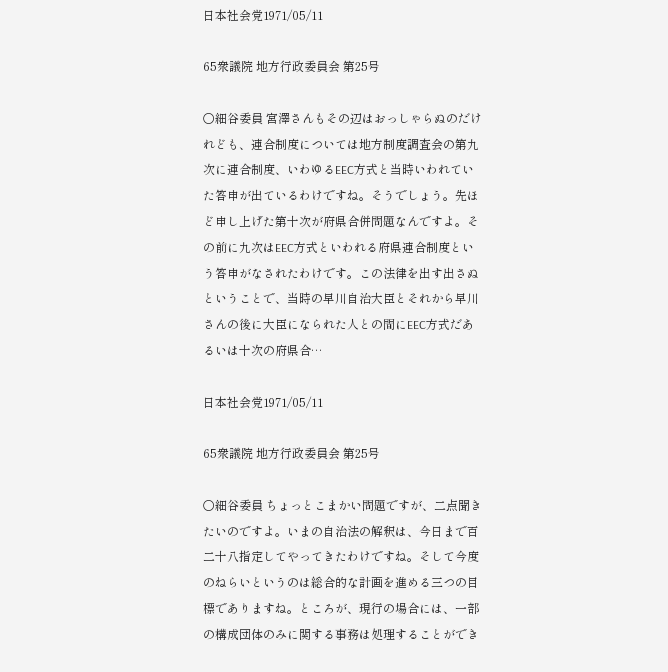日本社会党1971/05/11

65衆議院 地方行政委員会 第25号

○細谷委員 宮澤さんもその辺はおっしゃらぬのだけれども、連合制度については地方制度調査会の第九次に連合制度、いわゆるEEC方式と当時いわれていた答申が出ているわけですね。そうでしょう。先ほど申し上げた第十次が府県合併問題なんですよ。その前に九次はEEC方式といわれる府県連合制度という答申がなされたわけです。この法律を出す出さぬということで、当時の早川自治大臣とそれから早川さんの後に大臣になられた人との間にEEC方式だあるいは十次の府県合…

日本社会党1971/05/11

65衆議院 地方行政委員会 第25号

○細谷委員 ちょっとこまかい問題ですが、二点聞きたいのですよ。いまの自治法の解釈は、今日まで百二十八指定してやってきたわけですね。そして今度のねらいというのは総合的な計画を進める三つの目標でありますね。ところが、現行の場合には、一部の構成団体のみに関する事務は処理することができ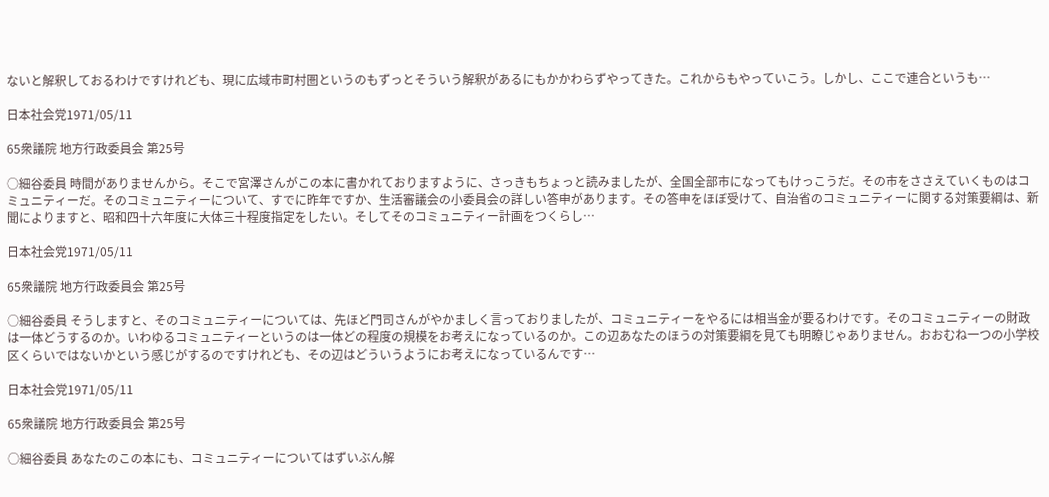ないと解釈しておるわけですけれども、現に広域市町村圏というのもずっとそういう解釈があるにもかかわらずやってきた。これからもやっていこう。しかし、ここで連合というも…

日本社会党1971/05/11

65衆議院 地方行政委員会 第25号

○細谷委員 時間がありませんから。そこで宮澤さんがこの本に書かれておりますように、さっきもちょっと読みましたが、全国全部市になってもけっこうだ。その市をささえていくものはコミュニティーだ。そのコミュニティーについて、すでに昨年ですか、生活審議会の小委員会の詳しい答申があります。その答申をほぼ受けて、自治省のコミュニティーに関する対策要綱は、新聞によりますと、昭和四十六年度に大体三十程度指定をしたい。そしてそのコミュニティー計画をつくらし…

日本社会党1971/05/11

65衆議院 地方行政委員会 第25号

○細谷委員 そうしますと、そのコミュニティーについては、先ほど門司さんがやかましく言っておりましたが、コミュニティーをやるには相当金が要るわけです。そのコミュニティーの財政は一体どうするのか。いわゆるコミュニティーというのは一体どの程度の規模をお考えになっているのか。この辺あなたのほうの対策要綱を見ても明瞭じゃありません。おおむね一つの小学校区くらいではないかという感じがするのですけれども、その辺はどういうようにお考えになっているんです…

日本社会党1971/05/11

65衆議院 地方行政委員会 第25号

○細谷委員 あなたのこの本にも、コミュニティーについてはずいぶん解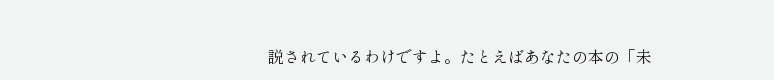説されているわけですよ。たとえばあなたの本の「未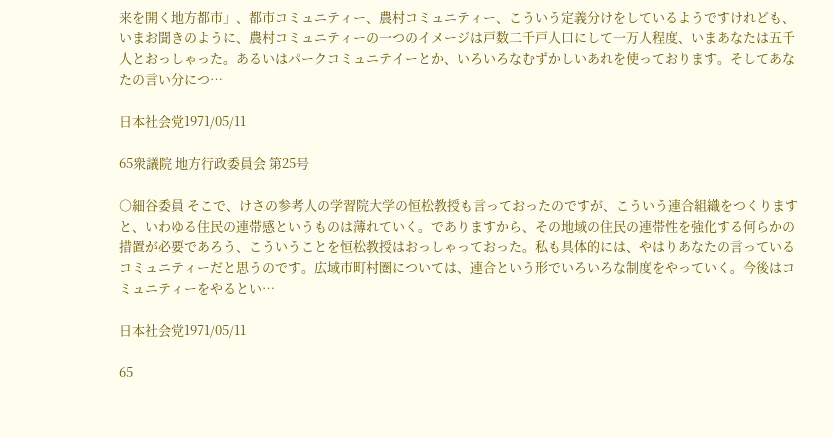来を開く地方都市」、都市コミュニティー、農村コミュニティー、こういう定義分けをしているようですけれども、いまお聞きのように、農村コミュニティーの一つのイメージは戸数二千戸人口にして一万人程度、いまあなたは五千人とおっしゃった。あるいはパークコミュニテイーとか、いろいろなむずかしいあれを使っております。そしてあなたの言い分につ…

日本社会党1971/05/11

65衆議院 地方行政委員会 第25号

○細谷委員 そこで、けさの参考人の学習院大学の恒松教授も言っておったのですが、こういう連合組織をつくりますと、いわゆる住民の連帯感というものは薄れていく。でありますから、その地域の住民の連帯性を強化する何らかの措置が必要であろう、こういうことを恒松教授はおっしゃっておった。私も具体的には、やはりあなたの言っているコミュニティーだと思うのです。広域市町村圏については、連合という形でいろいろな制度をやっていく。今後はコミュニティーをやるとい…

日本社会党1971/05/11

65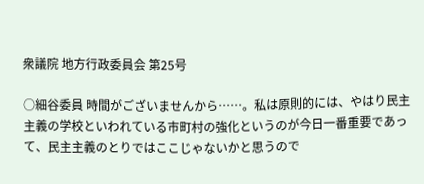衆議院 地方行政委員会 第25号

○細谷委員 時間がございませんから……。私は原則的には、やはり民主主義の学校といわれている市町村の強化というのが今日一番重要であって、民主主義のとりではここじゃないかと思うので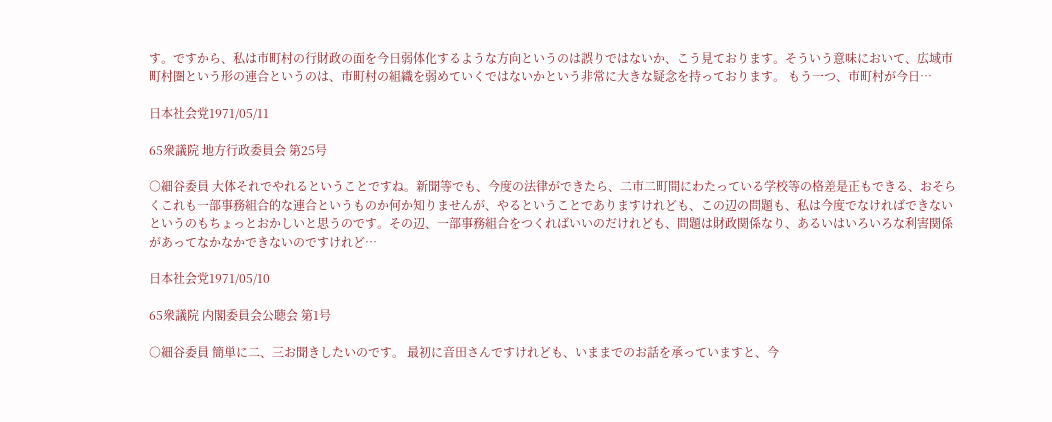す。ですから、私は市町村の行財政の面を今日弱体化するような方向というのは誤りではないか、こう見ております。そういう意味において、広域市町村圏という形の連合というのは、市町村の組織を弱めていくではないかという非常に大きな疑念を持っております。 もう一つ、市町村が今日…

日本社会党1971/05/11

65衆議院 地方行政委員会 第25号

○細谷委員 大体それでやれるということですね。新聞等でも、今度の法律ができたら、二市二町間にわたっている学校等の格差是正もできる、おそらくこれも一部事務組合的な連合というものか何か知りませんが、やるということでありますけれども、この辺の問題も、私は今度でなければできないというのもちょっとおかしいと思うのです。その辺、一部事務組合をつくればいいのだけれども、問題は財政関係なり、あるいはいろいろな利害関係があってなかなかできないのですけれど…

日本社会党1971/05/10

65衆議院 内閣委員会公聴会 第1号

○細谷委員 簡単に二、三お聞きしたいのです。 最初に音田さんですけれども、いままでのお話を承っていますと、今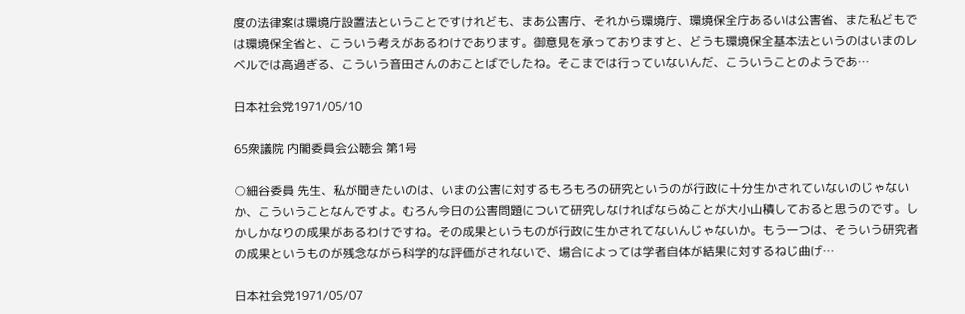度の法律案は環境庁設置法ということですけれども、まあ公害庁、それから環境庁、環境保全庁あるいは公害省、また私どもでは環境保全省と、こういう考えがあるわけであります。御意見を承っておりますと、どうも環境保全基本法というのはいまのレベルでは高過ぎる、こういう音田さんのおことばでしたね。そこまでは行っていないんだ、こういうことのようであ…

日本社会党1971/05/10

65衆議院 内閣委員会公聴会 第1号

○細谷委員 先生、私が聞きたいのは、いまの公害に対するもろもろの研究というのが行政に十分生かされていないのじゃないか、こういうことなんですよ。むろん今日の公害問題について研究しなければならぬことが大小山積しておると思うのです。しかしかなりの成果があるわけですね。その成果というものが行政に生かされてないんじゃないか。もう一つは、そういう研究者の成果というものが残念ながら科学的な評価がされないで、場合によっては学者自体が結果に対するねじ曲げ…

日本社会党1971/05/07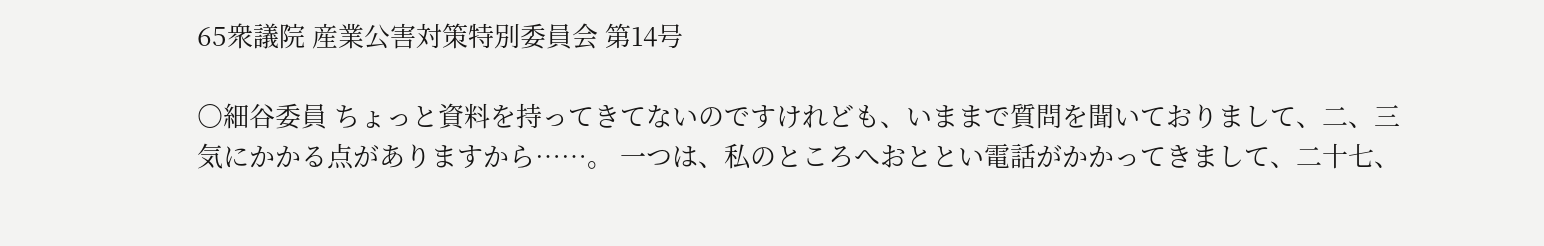65衆議院 産業公害対策特別委員会 第14号

○細谷委員 ちょっと資料を持ってきてないのですけれども、いままで質問を聞いておりまして、二、三気にかかる点がありますから……。 一つは、私のところへおととい電話がかかってきまして、二十七、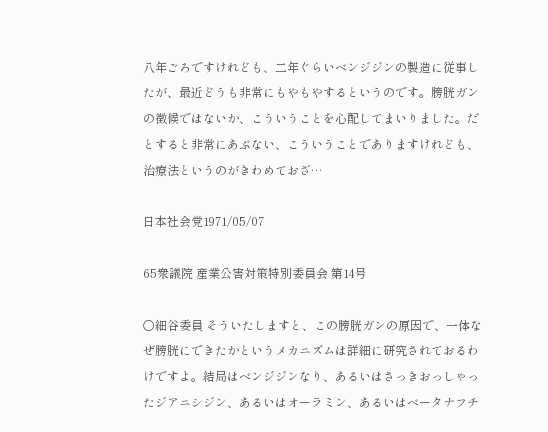八年ごろですけれども、二年ぐらいベンジジンの製造に従事したが、最近どうも非常にもやもやするというのです。膀胱ガンの徴候ではないか、こういうことを心配してまいりました。だとすると非常にあぶない、こういうことでありますけれども、治療法というのがきわめておざ…

日本社会党1971/05/07

65衆議院 産業公害対策特別委員会 第14号

○細谷委員 そういたしますと、この膀胱ガンの原因で、一体なぜ膀胱にできたかというメカニズムは詳細に研究されておるわけですよ。結局はベンジジンなり、あるいはさっきおっしゃったジアニシジン、あるいはオーラミン、あるいはベータナフチ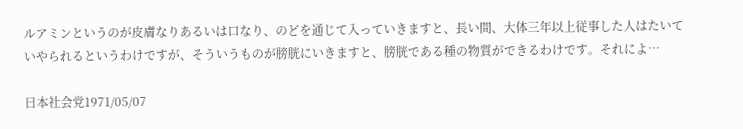ルアミンというのが皮膚なりあるいは口なり、のどを通じて入っていきますと、長い間、大体三年以上従事した人はたいていやられるというわけですが、そういうものが膀胱にいきますと、膀胱である種の物質ができるわけです。それによ…

日本社会党1971/05/07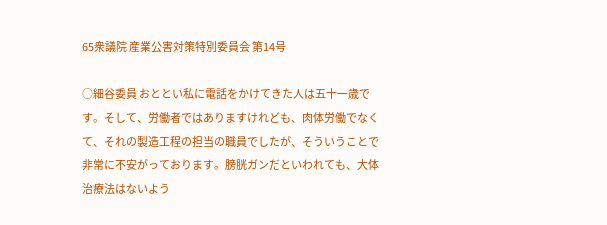65衆議院 産業公害対策特別委員会 第14号

○細谷委員 おととい私に電話をかけてきた人は五十一歳です。そして、労働者ではありますけれども、肉体労働でなくて、それの製造工程の担当の職員でしたが、そういうことで非常に不安がっております。膀胱ガンだといわれても、大体治療法はないよう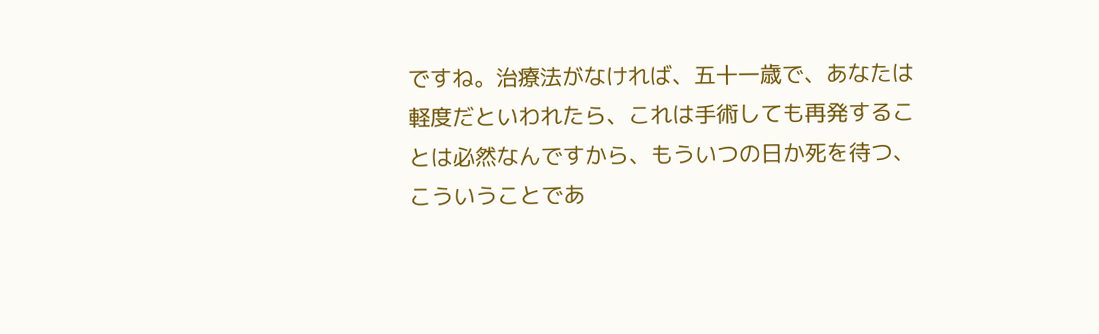ですね。治療法がなければ、五十一歳で、あなたは軽度だといわれたら、これは手術しても再発することは必然なんですから、もういつの日か死を待つ、こういうことであ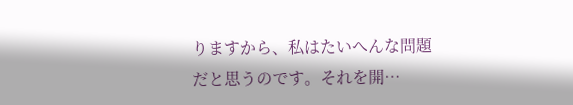りますから、私はたいへんな問題だと思うのです。それを開…